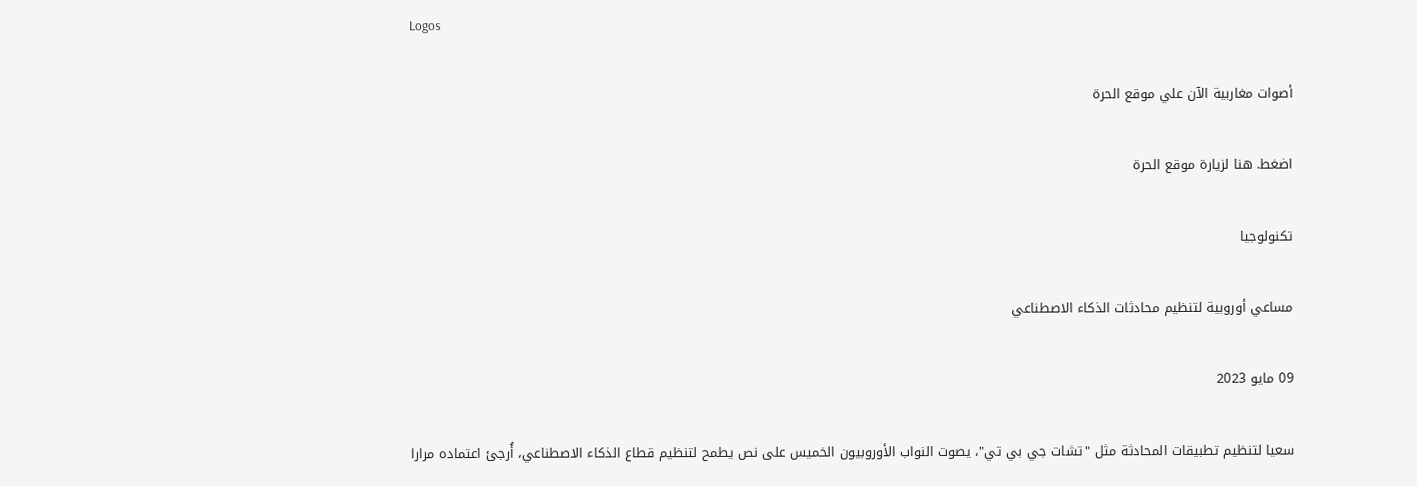Logos

أصوات مغاربية الآن علي موقع الحرة

اضغط. هنا لزيارة موقع الحرة

تكنولوجيا

مساعي أوروبية لتنظيم محادثات الذكاء الاصطناعي

09 مايو 2023

سعيا لتنظيم تطبيقات المحادثة مثل "تشات جي بي تي"، يصوت النواب الأوروبيون الخميس على نص يطمح لتنظيم قطاع الذكاء الاصطناعي، أُرجئ اعتماده مرارا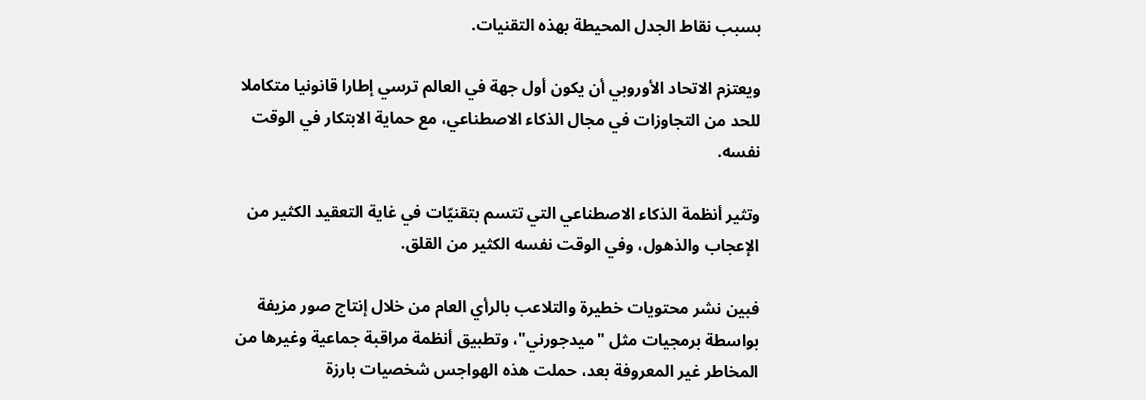بسبب نقاط الجدل المحيطة بهذه التقنيات.

ويعتزم الاتحاد الأوروبي أن يكون أول جهة في العالم ترسي إطارا قانونيا متكاملا للحد من التجاوزات في مجال الذكاء الاصطناعي، مع حماية الابتكار في الوقت نفسه.

وتثير أنظمة الذكاء الاصطناعي التي تتسم بتقنيّات في غاية التعقيد الكثير من الإعجاب والذهول، وفي الوقت نفسه الكثير من القلق.

فبين نشر محتويات خطيرة والتلاعب بالرأي العام من خلال إنتاج صور مزيفة بواسطة برمجيات مثل "ميدجورني"، وتطبيق أنظمة مراقبة جماعية وغيرها من المخاطر غير المعروفة بعد، حملت هذه الهواجس شخصيات بارزة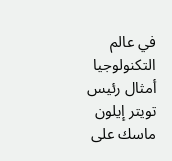في عالم التكنولوجيا أمثال رئيس تويتر إيلون ماسك على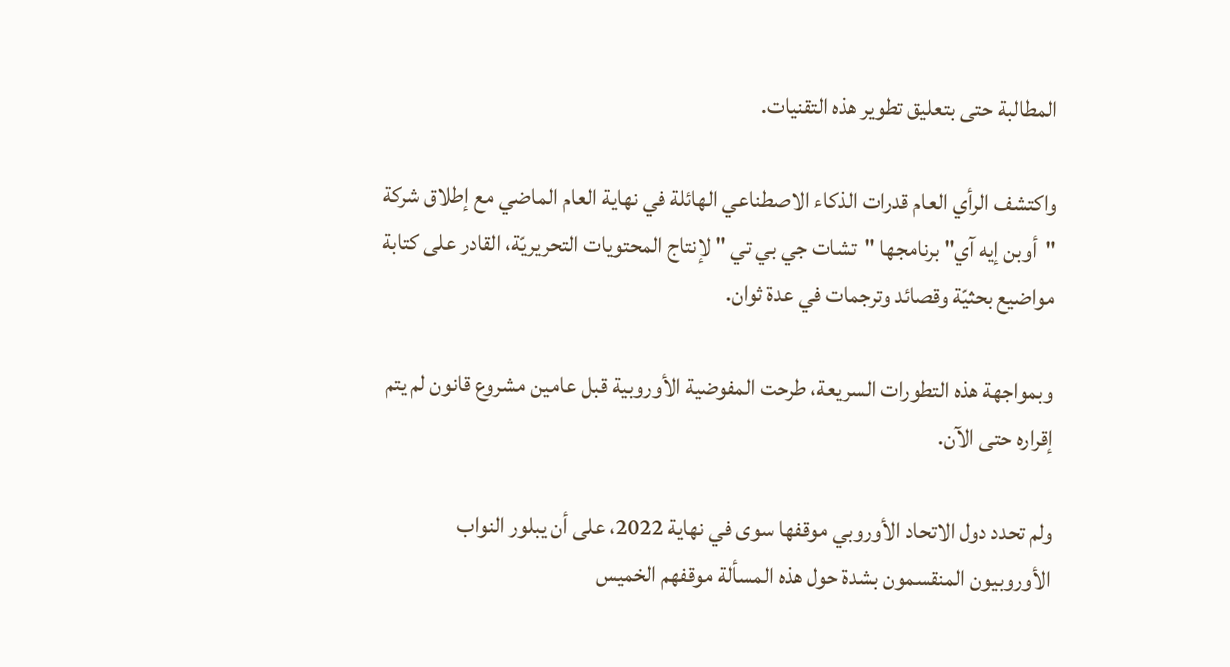المطالبة حتى بتعليق تطوير هذه التقنيات.

واكتشف الرأي العام قدرات الذكاء الاصطناعي الهائلة في نهاية العام الماضي مع إطلاق شركة "أوبن إيه آي" برنامجها "تشات جي بي تي " لإنتاج المحتويات التحريريّة، القادر على كتابة مواضيع بحثيّة وقصائد وترجمات في عدة ثوان.

وبمواجهة هذه التطورات السريعة، طرحت المفوضية الأوروبية قبل عامين مشروع قانون لم يتم إقراره حتى الآن.

ولم تحدد دول الاتحاد الأوروبي موقفها سوى في نهاية 2022، على أن يبلور النواب الأوروبيون المنقسمون بشدة حول هذه المسألة موقفهم الخميس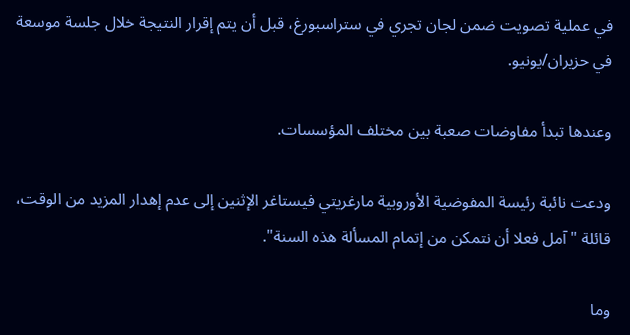في عملية تصويت ضمن لجان تجري في ستراسبورغ، قبل أن يتم إقرار النتيجة خلال جلسة موسعة في حزيران/يونيو.

وعندها تبدأ مفاوضات صعبة بين مختلف المؤسسات.

ودعت نائبة رئيسة المفوضية الأوروبية مارغريتي فيستاغر الإثنين إلى عدم إهدار المزيد من الوقت، قائلة "آمل فعلا أن نتمكن من إتمام المسألة هذه السنة".

وما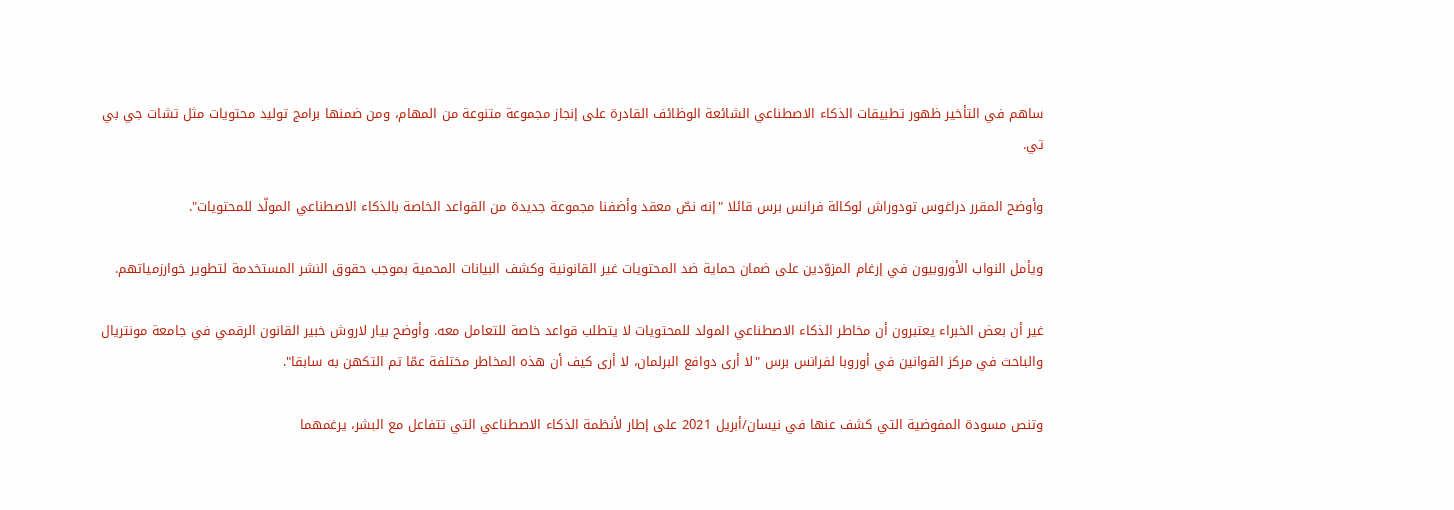ساهم في التأخير ظهور تطبيقات الذكاء الاصطناعي الشائعة الوظائف القادرة على إنجاز مجموعة متنوعة من المهام، ومن ضمنها برامج توليد محتويات مثل تشات جي بي تي.

وأوضح المقرر دراغوس تودوراش لوكالة فرانس برس قائلا "إنه نصّ معقد وأضفنا مجموعة جديدة من القواعد الخاصة بالذكاء الاصطناعي المولّد للمحتويات".

ويأمل النواب الأوروبيون في إرغام المزوّدين على ضمان حماية ضد المحتويات غير القانونية وكشف البيانات المحمية بموجب حقوق النشر المستخدمة لتطوير خوارزمياتهم.

غير أن بعض الخبراء يعتبرون أن مخاطر الذكاء الاصطناعي المولد للمحتويات لا يتطلب قواعد خاصة للتعامل معه. وأوضح بيار لاروش خبير القانون الرقمي في جامعة مونتريال والباحث في مركز القوانين في أوروبا لفرانس برس "لا أرى دوافع البرلمان، لا أرى كيف أن هذه المخاطر مختلفة عمّا تم التكهن به سابقا".

وتنص مسودة المفوضية التي كشف عنها في نيسان/أبريل 2021 على إطار لأنظمة الذكاء الاصطناعي التي تتفاعل مع البشر، يرغمهما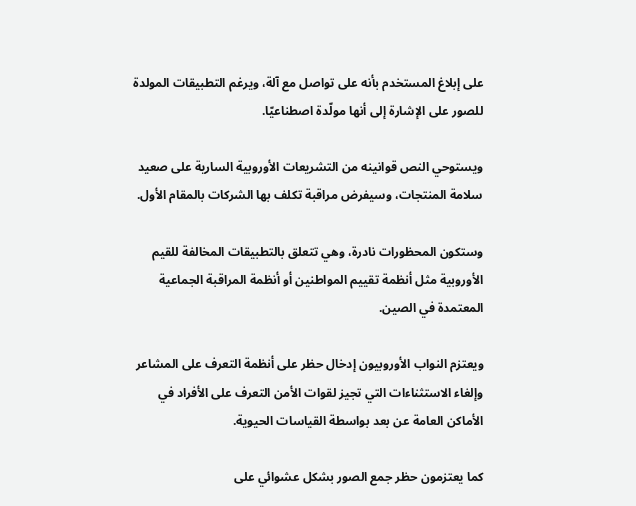على إبلاغ المستخدم بأنه على تواصل مع آلة، ويرغم التطبيقات المولدة للصور على الإشارة إلى أنها مولّدة اصطناعيّا.

ويستوحي النص قوانينه من التشريعات الأوروبية السارية على صعيد سلامة المنتجات، وسيفرض مراقبة تكلف بها الشركات بالمقام الأول.

وستكون المحظورات نادرة، وهي تتعلق بالتطبيقات المخالفة للقيم الأوروبية مثل أنظمة تقييم المواطنين أو أنظمة المراقبة الجماعية المعتمدة في الصين.

ويعتزم النواب الأوروبيون إدخال حظر على أنظمة التعرف على المشاعر وإلغاء الاستثناءات التي تجيز لقوات الأمن التعرف على الأفراد في الأماكن العامة عن بعد بواسطة القياسات الحيوية.

كما يعتزمون حظر جمع الصور بشكل عشوائي على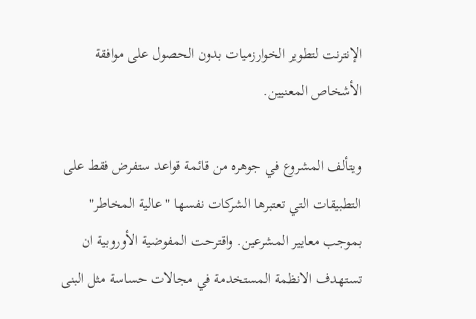الإنترنت لتطوير الخوارزميات بدون الحصول على موافقة الأشخاص المعنيين.

ويتألف المشروع في جوهره من قائمة قواعد ستفرض فقط على التطبيقات التي تعتبرها الشركات نفسها "عالية المخاطر" بموجب معايير المشرعين. واقترحت المفوضية الأوروبية ان تستهدف الانظمة المستخدمة في مجالات حساسة مثل البنى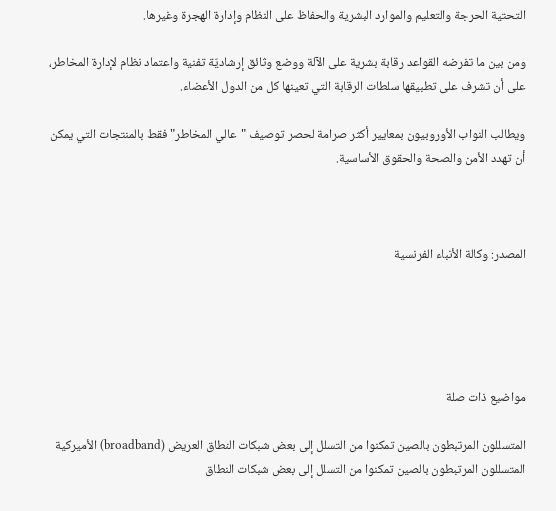التحتية الحرجة والتعليم والموارد البشرية والحفاظ على النظام وإدارة الهجرة وغيرها.

ومن بين ما تفرضه القواعد رقابة بشرية على الآلة ووضع وثائق إرشاديّة تفنية واعتماد نظام لإدارة المخاطر، على أن تشرف على تطبيقها سلطات الرقابة التي تعينها كل من الدول الأعضاء.

ويطالب النواب الأوروبيون بمعايير أكثر صرامة لحصر توصيف "عالي المخاطر" فقط بالمنتجات التي يمكن أن تهدد الأمن والصحة والحقوق الأساسية.



المصدر: وكالة الأنباء الفرنسية





مواضيع ذات صلة

المتسللون المرتبطون بالصين تمكنوا من التسلل إلى بعض شبكات النطاق العريض (broadband) الأميركية
المتسللون المرتبطون بالصين تمكنوا من التسلل إلى بعض شبكات النطاق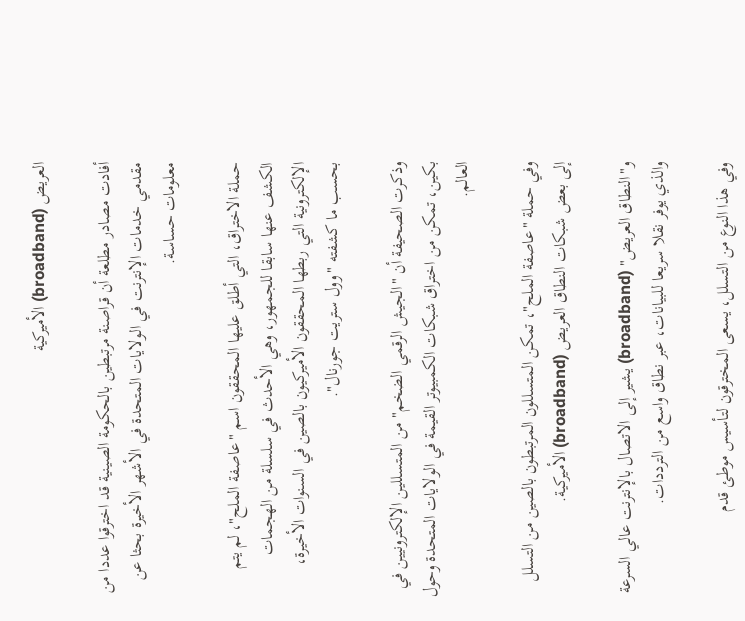العريض (broadband) الأميركية

أفادت مصادر مطلعة أن قراصنة مرتبطين بالحكومة الصينية قد اخترقوا عددا من مقدمي خدمات الإنترنت في الولايات المتحدة في الأشهر الأخيرة بحثا عن معلومات حساسة.

حملة الاختراق، التي أطلق عليها المحققون اسم "عاصفة الملح"، لم يتم الكشف عنها سابقا للجمهور، وهي الأحدث في سلسلة من الهجمات الإلكترونية التي ربطها المحققون الأميركيون بالصين في السنوات الأخيرة، بحسب ما كشفته "وول ستريت جورنال".

وذكرت الصحيفة أن "الجيش الرقمي الضخم" من المتسللين الإلكترونيين في بكين، تمكن من اختراق شبكات الكمبيوتر القيمة في الولايات المتحدة وحول العالم.

وفي حملة "عاصفة الملح"، تمكن المتسللون المرتبطون بالصين من التسلل إلى بعض شبكات النطاق العريض (broadband) الأميركية.

و"النطاق العريض" (broadband) يشير إلى الاتصال بالإنترنت عالي السرعة والذي يوفر نقلا سريعا للبيانات، عبر نطاق واسع من الترددات.

وفي هذا النوع من التسلل، يسعى المخترقون لتأسيس موطئ قدم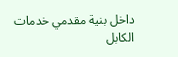داخل بنية مقدمي خدمات الكابل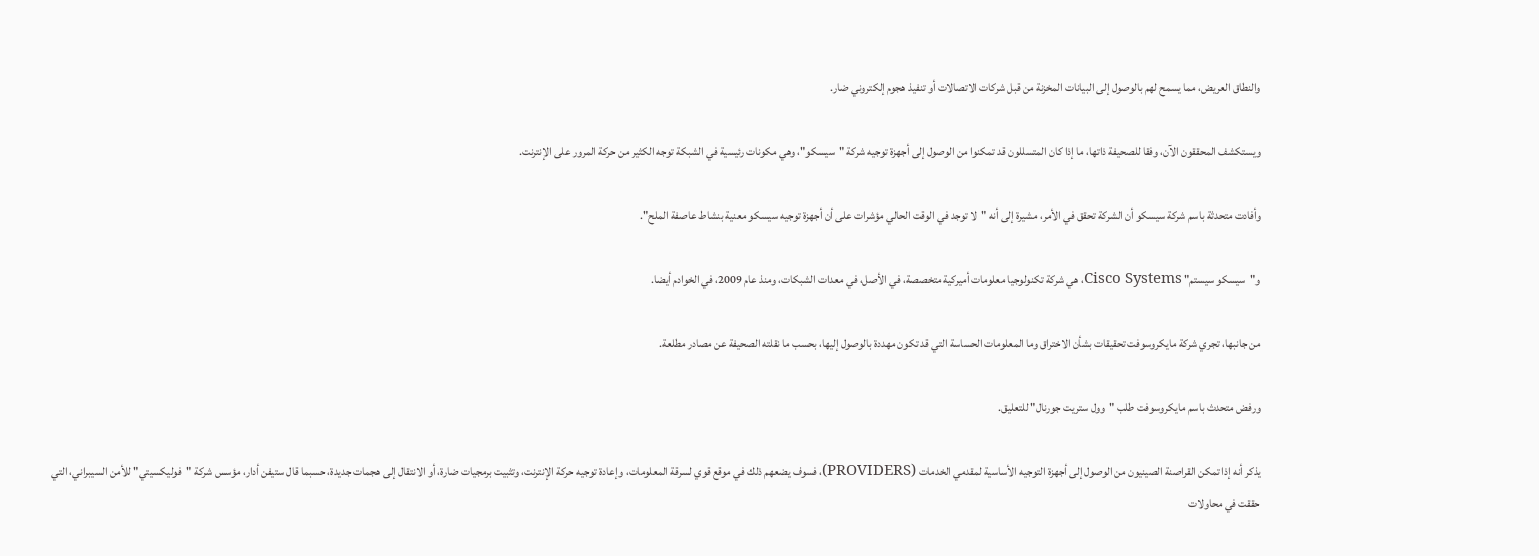والنطاق العريض، مما يسمح لهم بالوصول إلى البيانات المخزنة من قبل شركات الاتصالات أو تنفيذ هجوم إلكتروني ضار.

ويستكشف المحققون الآن، وفقا للصحيفة ذاتها، ما إذا كان المتسللون قد تمكنوا من الوصول إلى أجهزة توجيه شركة "سيسكو"، وهي مكونات رئيسية في الشبكة توجه الكثير من حركة المرور على الإنترنت.

وأفادت متحدثة باسم شركة سيسكو أن الشركة تحقق في الأمر، مشيرة إلى أنه "لا توجد في الوقت الحالي مؤشرات على أن أجهزة توجيه سيسكو معنية بنشاط عاصفة الملح".

و"سيسكو سيستم" Cisco Systems، هي شركة تكنولوجيا معلومات أميركية متخصصة، في الأصل، في معدات الشبكات، ومنذ عام 2009، في الخوادم أيضا.

من جانبها، تجري شركة مايكروسوفت تحقيقات بشأن الاختراق وما المعلومات الحساسة التي قد تكون مهددة بالوصول إليها، بحسب ما نقلته الصحيفة عن مصادر مطلعة.

ورفض متحدث باسم مايكروسوفت طلب "وول ستريت جورنال" للتعليق.

يذكر أنه إذا تمكن القراصنة الصينيون من الوصول إلى أجهزة التوجيه الأساسية لمقدمي الخدمات (PROVIDERS)، فسوف يضعهم ذلك في موقع قوي لسرقة المعلومات، وإعادة توجيه حركة الإنترنت، وتثبيت برمجيات ضارة، أو الانتقال إلى هجمات جديدة، حسبما قال ستيفن أدار، مؤسس شركة "فوليكسيتي" للأمن السيبراني، التي حققت في محاولات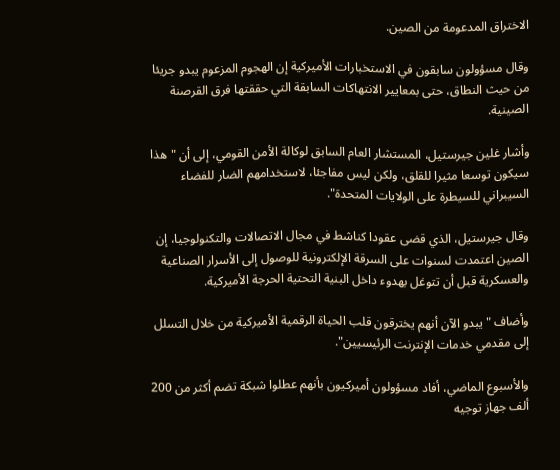الاختراق المدعومة من الصين.

وقال مسؤولون سابقون في الاستخبارات الأميركية إن الهجوم المزعوم يبدو جريئا من حيث النطاق، حتى بمعايير الانتهاكات السابقة التي حققتها فرق القرصنة الصينية.

وأشار غلين جيرستيل، المستشار العام السابق لوكالة الأمن القومي، إلى أن "هذا سيكون توسعا مثيرا للقلق، ولكن ليس مفاجئا، لاستخدامهم الضار للفضاء السيبراني للسيطرة على الولايات المتحدة".

وقال جيرستيل، الذي قضى عقودا كناشط في مجال الاتصالات والتكنولوجيا، إن الصين اعتمدت لسنوات على السرقة الإلكترونية للوصول إلى الأسرار الصناعية والعسكرية قبل أن تتوغل بهدوء داخل البنية التحتية الحرجة الأميركية.

وأضاف "يبدو الآن أنهم يخترقون قلب الحياة الرقمية الأميركية من خلال التسلل إلى مقدمي خدمات الإنترنت الرئيسيين".

والأسبوع الماضي، أفاد مسؤولون أميركيون بأنهم عطلوا شبكة تضم أكثر من 200 ألف جهاز توجيه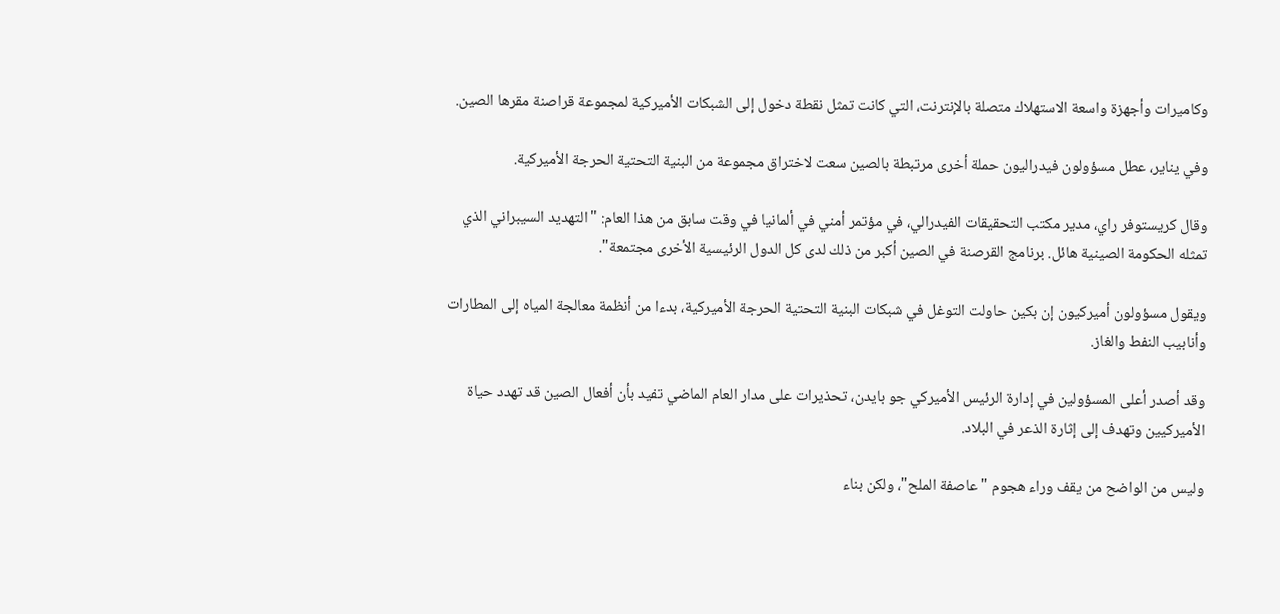وكاميرات وأجهزة واسعة الاستهلاك متصلة بالإنترنت، التي كانت تمثل نقطة دخول إلى الشبكات الأميركية لمجموعة قراصنة مقرها الصين.

وفي يناير، عطل مسؤولون فيدراليون حملة أخرى مرتبطة بالصين سعت لاختراق مجموعة من البنية التحتية الحرجة الأميركية.

وقال كريستوفر راي، مدير مكتب التحقيقات الفيدرالي، في مؤتمر أمني في ألمانيا في وقت سابق من هذا العام: "التهديد السيبراني الذي تمثله الحكومة الصينية هائل. برنامج القرصنة في الصين أكبر من ذلك لدى كل الدول الرئيسية الأخرى مجتمعة".

ويقول مسؤولون أميركيون إن بكين حاولت التوغل في شبكات البنية التحتية الحرجة الأميركية، بدءا من أنظمة معالجة المياه إلى المطارات وأنابيب النفط والغاز.

وقد أصدر أعلى المسؤولين في إدارة الرئيس الأميركي جو بايدن، تحذيرات على مدار العام الماضي تفيد بأن أفعال الصين قد تهدد حياة الأميركيين وتهدف إلى إثارة الذعر في البلاد.

وليس من الواضح من يقف وراء هجوم "عاصفة الملح"، ولكن بناء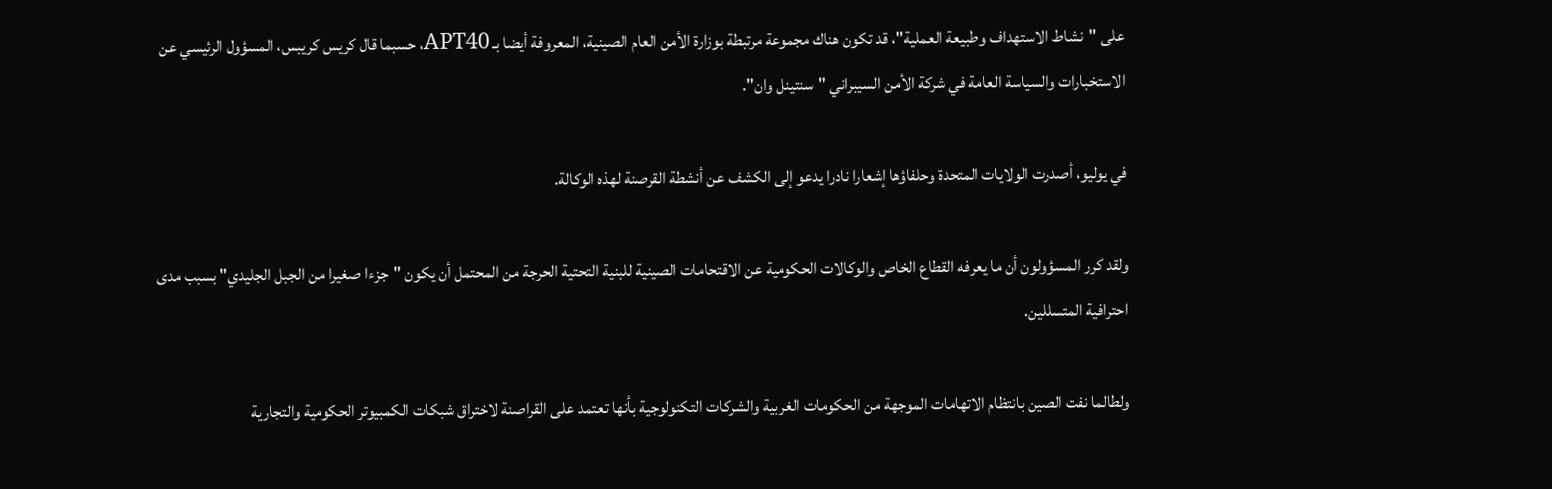على "نشاط الاستهداف وطبيعة العملية"، قد تكون هناك مجموعة مرتبطة بوزارة الأمن العام الصينية، المعروفة أيضا بـ APT40، حسبما قال كريس كريبس، المسؤول الرئيسي عن الاستخبارات والسياسة العامة في شركة الأمن السيبراني "سنتينل وان".

في يوليو، أصدرت الولايات المتحدة وحلفاؤها إشعارا نادرا يدعو إلى الكشف عن أنشطة القرصنة لهذه الوكالة.

ولقد كرر المسؤولون أن ما يعرفه القطاع الخاص والوكالات الحكومية عن الاقتحامات الصينية للبنية التحتية الحرجة من المحتمل أن يكون "جزءا صغيرا من الجبل الجليدي" بسبب مدى احترافية المتسللين.

ولطالما نفت الصين بانتظام الاتهامات الموجهة من الحكومات الغربية والشركات التكنولوجية بأنها تعتمد على القراصنة لاختراق شبكات الكمبيوتر الحكومية والتجارية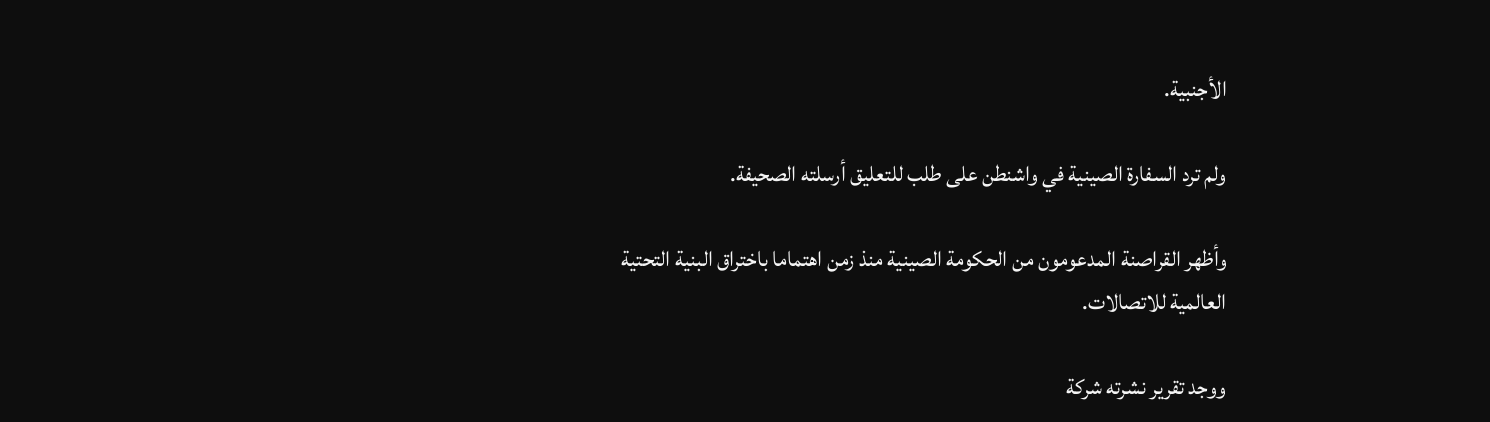الأجنبية.

ولم ترد السفارة الصينية في واشنطن على طلب للتعليق أرسلته الصحيفة.

وأظهر القراصنة المدعومون من الحكومة الصينية منذ زمن اهتماما باختراق البنية التحتية العالمية للاتصالات.

ووجد تقرير نشرته شركة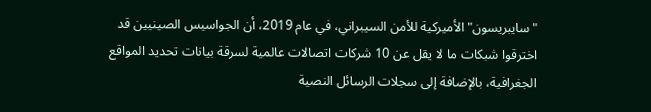"سايبريسون" الأميركية للأمن السيبراني، في عام 2019، أن الجواسيس الصينيين قد اخترقوا شبكات ما لا يقل عن 10 شركات اتصالات عالمية لسرقة بيانات تحديد المواقع الجغرافية، بالإضافة إلى سجلات الرسائل النصية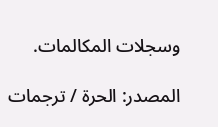وسجلات المكالمات.

المصدر: الحرة / ترجمات